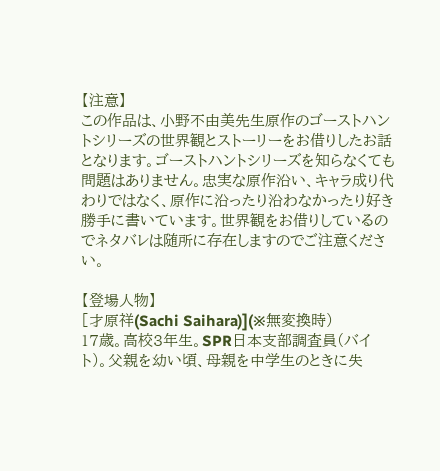【注意】
この作品は、小野不由美先生原作のゴーストハントシリーズの世界観とストーリーをお借りしたお話となります。ゴーストハントシリーズを知らなくても問題はありません。忠実な原作沿い、キャラ成り代わりではなく、原作に沿ったり沿わなかったり好き勝手に書いています。世界観をお借りしているのでネタバレは随所に存在しますのでご注意ください。

【登場人物】
[才原祥(Sachi Saihara)](※無変換時)
17歳。高校3年生。SPR日本支部調査員(バイト)。父親を幼い頃、母親を中学生のときに失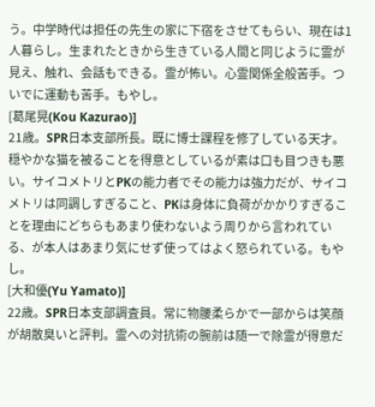う。中学時代は担任の先生の家に下宿をさせてもらい、現在は1人暮らし。生まれたときから生きている人間と同じように霊が見え、触れ、会話もできる。霊が怖い。心霊関係全般苦手。ついでに運動も苦手。もやし。
[葛尾晃(Kou Kazurao)]
21歳。SPR日本支部所長。既に博士課程を修了している天才。穏やかな猫を被ることを得意としているが素は口も目つきも悪い。サイコメトリとPKの能力者でその能力は強力だが、サイコメトリは同調しすぎること、PKは身体に負荷がかかりすぎることを理由にどちらもあまり使わないよう周りから言われている、が本人はあまり気にせず使ってはよく怒られている。もやし。
[大和優(Yu Yamato)]
22歳。SPR日本支部調査員。常に物腰柔らかで一部からは笑顔が胡散臭いと評判。霊への対抗術の腕前は随一で除霊が得意だ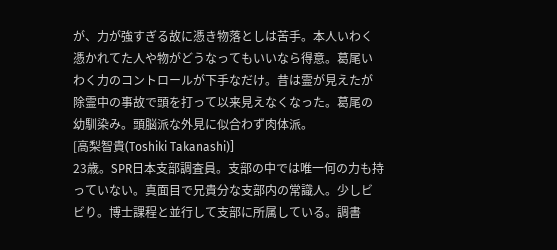が、力が強すぎる故に憑き物落としは苦手。本人いわく憑かれてた人や物がどうなってもいいなら得意。葛尾いわく力のコントロールが下手なだけ。昔は霊が見えたが除霊中の事故で頭を打って以来見えなくなった。葛尾の幼馴染み。頭脳派な外見に似合わず肉体派。
[高梨智貴(Toshiki Takanashi)]
23歳。SPR日本支部調査員。支部の中では唯一何の力も持っていない。真面目で兄貴分な支部内の常識人。少しビビり。博士課程と並行して支部に所属している。調書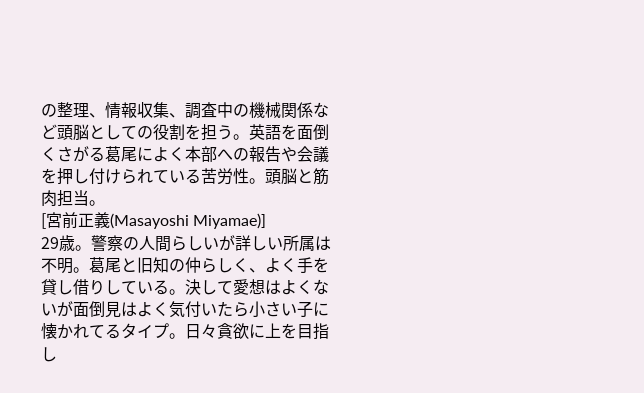の整理、情報収集、調査中の機械関係など頭脳としての役割を担う。英語を面倒くさがる葛尾によく本部への報告や会議を押し付けられている苦労性。頭脳と筋肉担当。
[宮前正義(Masayoshi Miyamae)]
29歳。警察の人間らしいが詳しい所属は不明。葛尾と旧知の仲らしく、よく手を貸し借りしている。決して愛想はよくないが面倒見はよく気付いたら小さい子に懐かれてるタイプ。日々貪欲に上を目指し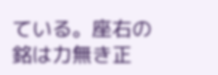ている。座右の銘は力無き正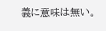義に意味は無い。